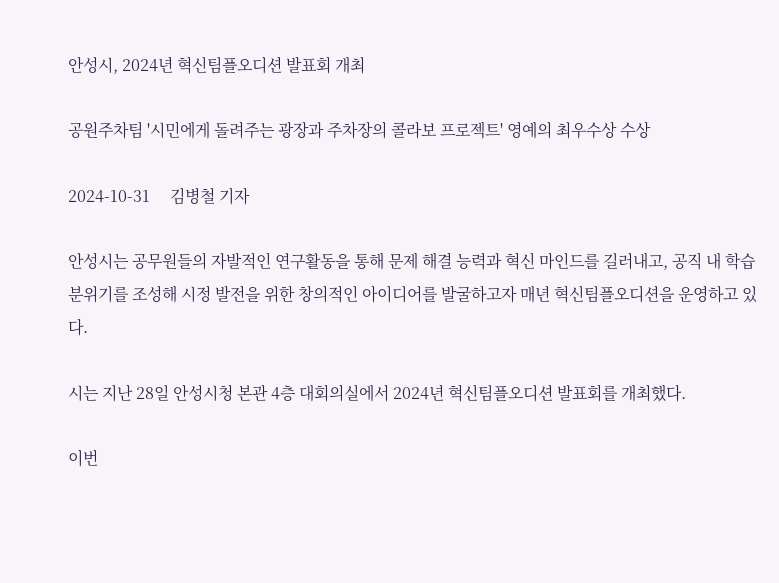안성시, 2024년 혁신팀플오디션 발표회 개최

공원주차팀 '시민에게 돌려주는 광장과 주차장의 콜라보 프로젝트' 영예의 최우수상 수상

2024-10-31     김병철 기자

안성시는 공무원들의 자발적인 연구활동을 통해 문제 해결 능력과 혁신 마인드를 길러내고, 공직 내 학습 분위기를 조성해 시정 발전을 위한 창의적인 아이디어를 발굴하고자 매년 혁신팀플오디션을 운영하고 있다.

시는 지난 28일 안성시청 본관 4층 대회의실에서 2024년 혁신팀플오디션 발표회를 개최했다.

이번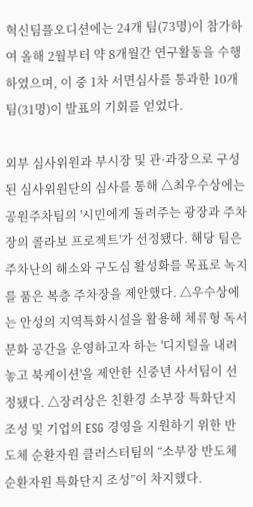혁신팀플오디션에는 24개 팀(73명)이 참가하여 올해 2월부터 약 8개월간 연구활동을 수행하였으며, 이 중 1차 서면심사를 통과한 10개 팀(31명)이 발표의 기회를 얻었다.

외부 심사위원과 부시장 및 관·과장으로 구성된 심사위원단의 심사를 통해 △최우수상에는 공원주차팀의 '시민에게 돌려주는 광장과 주차장의 콜라보 프로젝트'가 선정됐다. 해당 팀은 주차난의 해소와 구도심 활성화를 목표로 녹지를 품은 복층 주차장을 제안했다. △우수상에는 안성의 지역특화시설을 활용해 체류형 독서문화 공간을 운영하고자 하는 '디지털을 내려놓고 북케이션'을 제안한 신중년 사서팀이 선정됐다. △장려상은 친환경 소부장 특화단지 조성 및 기업의 ESG 경영을 지원하기 위한 반도체 순환자원 클러스터팀의 “소부장 반도체 순환자원 특화단지 조성”이 차지했다.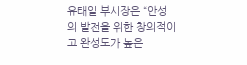유태일 부시장은 “안성의 발전을 위한 창의적이고 완성도가 높은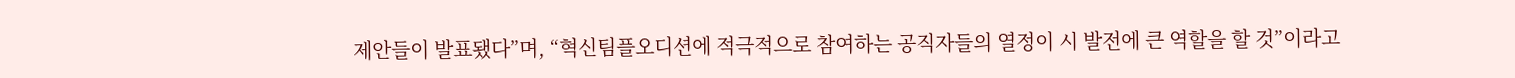제안들이 발표됐다”며, “혁신팀플오디션에 적극적으로 참여하는 공직자들의 열정이 시 발전에 큰 역할을 할 것”이라고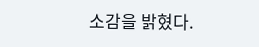소감을 밝혔다.